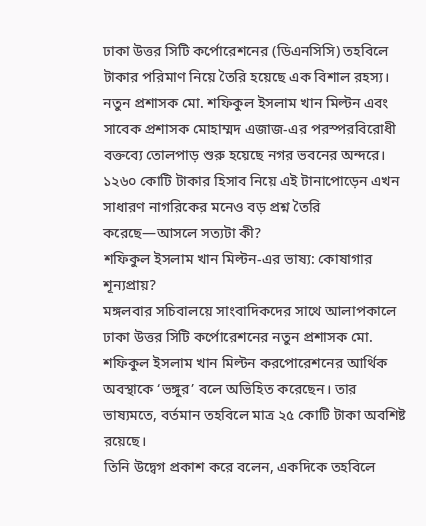ঢাকা উত্তর সিটি কর্পোরেশনের (ডিএনসিসি) তহবিলে টাকার পরিমাণ নিয়ে তৈরি হয়েছে এক বিশাল রহস্য। নতুন প্রশাসক মো. শফিকুল ইসলাম খান মিল্টন এবং সাবেক প্রশাসক মোহাম্মদ এজাজ-এর পরস্পরবিরোধী বক্তব্যে তোলপাড় শুরু হয়েছে নগর ভবনের অন্দরে। ১২৬০ কোটি টাকার হিসাব নিয়ে এই টানাপোড়েন এখন সাধারণ নাগরিকের মনেও বড় প্রশ্ন তৈরি করেছে—আসলে সত্যটা কী?
শফিকুল ইসলাম খান মিল্টন-এর ভাষ্য: কোষাগার শূন্যপ্রায়?
মঙ্গলবার সচিবালয়ে সাংবাদিকদের সাথে আলাপকালে ঢাকা উত্তর সিটি কর্পোরেশনের নতুন প্রশাসক মো. শফিকুল ইসলাম খান মিল্টন করপোরেশনের আর্থিক অবস্থাকে ‘ভঙ্গুর’ বলে অভিহিত করেছেন। তার ভাষ্যমতে, বর্তমান তহবিলে মাত্র ২৫ কোটি টাকা অবশিষ্ট রয়েছে।
তিনি উদ্বেগ প্রকাশ করে বলেন, একদিকে তহবিলে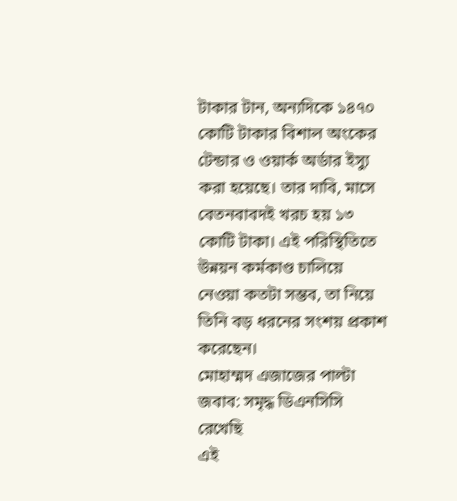টাকার টান, অন্যদিকে ১৪৭০ কোটি টাকার বিশাল অংকের টেন্ডার ও ওয়ার্ক অর্ডার ইস্যু করা হয়েছে। তার দাবি, মাসে বেতনবাবদই খরচ হয় ১৩ কোটি টাকা। এই পরিস্থিতিতে উন্নয়ন কর্মকাণ্ড চালিয়ে নেওয়া কতটা সম্ভব, তা নিয়ে তিনি বড় ধরনের সংশয় প্রকাশ করেছেন।
মোহাম্মদ এজাজের পাল্টা জবাব: সমৃদ্ধ ডিএনসিসি রেখেছি
এই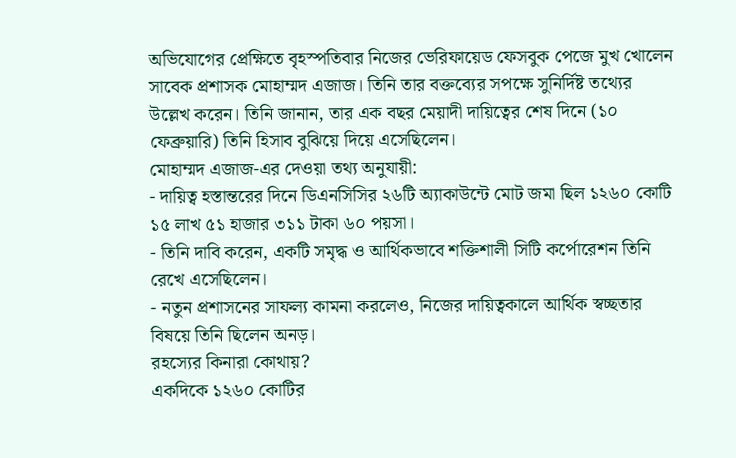অভিযোগের প্রেক্ষিতে বৃহস্পতিবার নিজের ভেরিফায়েড ফেসবুক পেজে মুখ খোলেন সাবেক প্রশাসক মোহাম্মদ এজাজ। তিনি তার বক্তব্যের সপক্ষে সুনির্দিষ্ট তথ্যের উল্লেখ করেন। তিনি জানান, তার এক বছর মেয়াদী দায়িত্বের শেষ দিনে (১০ ফেব্রুয়ারি) তিনি হিসাব বুঝিয়ে দিয়ে এসেছিলেন।
মোহাম্মদ এজাজ-এর দেওয়া তথ্য অনুযায়ী:
- দায়িত্ব হস্তান্তরের দিনে ডিএনসিসির ২৬টি অ্যাকাউন্টে মোট জমা ছিল ১২৬০ কোটি ১৫ লাখ ৫১ হাজার ৩১১ টাকা ৬০ পয়সা।
- তিনি দাবি করেন, একটি সমৃদ্ধ ও আর্থিকভাবে শক্তিশালী সিটি কর্পোরেশন তিনি রেখে এসেছিলেন।
- নতুন প্রশাসনের সাফল্য কামনা করলেও, নিজের দায়িত্বকালে আর্থিক স্বচ্ছতার বিষয়ে তিনি ছিলেন অনড়।
রহস্যের কিনারা কোথায়?
একদিকে ১২৬০ কোটির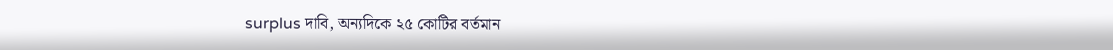surplus দাবি, অন্যদিকে ২৫ কোটির বর্তমান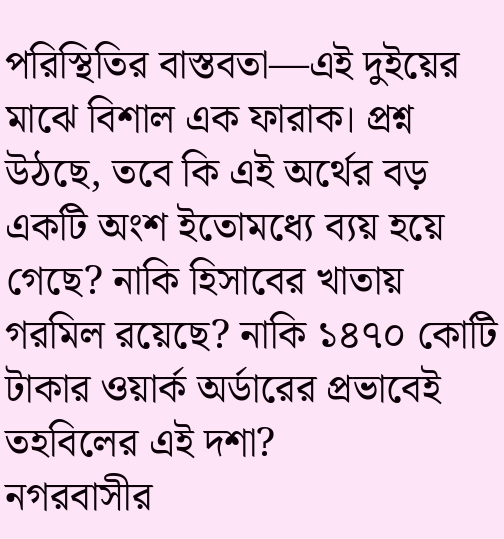পরিস্থিতির বাস্তবতা—এই দুইয়ের মাঝে বিশাল এক ফারাক। প্রশ্ন উঠছে, তবে কি এই অর্থের বড় একটি অংশ ইতোমধ্যে ব্যয় হয়ে গেছে? নাকি হিসাবের খাতায় গরমিল রয়েছে? নাকি ১৪৭০ কোটি টাকার ওয়ার্ক অর্ডারের প্রভাবেই তহবিলের এই দশা?
নগরবাসীর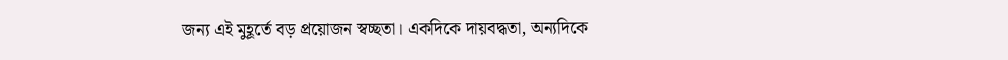জন্য এই মুহূর্তে বড় প্রয়োজন স্বচ্ছতা। একদিকে দায়বদ্ধতা, অন্যদিকে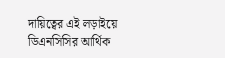দায়িত্বের এই লড়াইয়ে ডিএনসিসির আর্থিক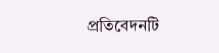প্রতিবেদনটি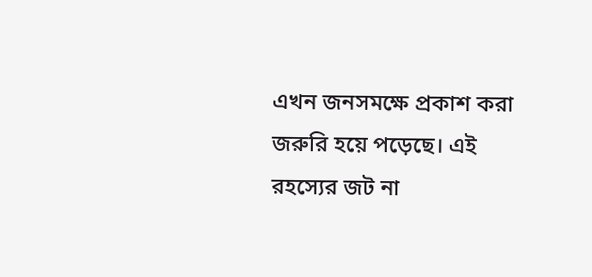এখন জনসমক্ষে প্রকাশ করা জরুরি হয়ে পড়েছে। এই রহস্যের জট না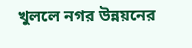খুললে নগর উন্নয়নের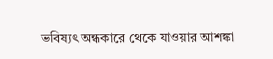ভবিষ্যৎ অন্ধকারে থেকে যাওয়ার আশঙ্কা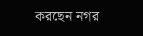করছেন নগর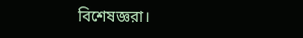বিশেষজ্ঞরা।